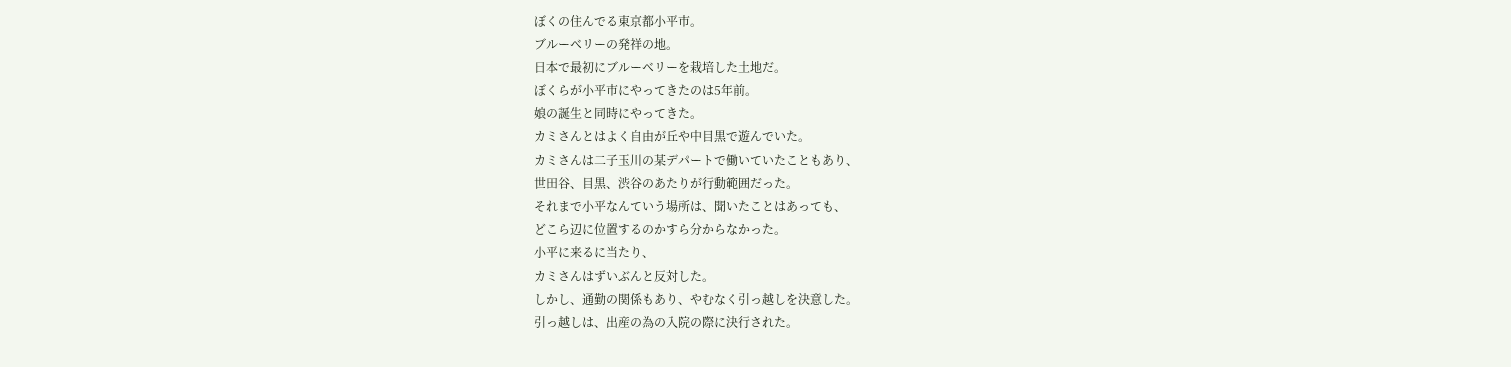ぼくの住んでる東京都小平市。
ブルーベリーの発祥の地。
日本で最初にブルーベリーを栽培した土地だ。
ぼくらが小平市にやってきたのは5年前。
娘の誕生と同時にやってきた。
カミさんとはよく自由が丘や中目黒で遊んでいた。
カミさんは二子玉川の某デパートで働いていたこともあり、
世田谷、目黒、渋谷のあたりが行動範囲だった。
それまで小平なんていう場所は、聞いたことはあっても、
どこら辺に位置するのかすら分からなかった。
小平に来るに当たり、
カミさんはずいぶんと反対した。
しかし、通勤の関係もあり、やむなく引っ越しを決意した。
引っ越しは、出産の為の入院の際に決行された。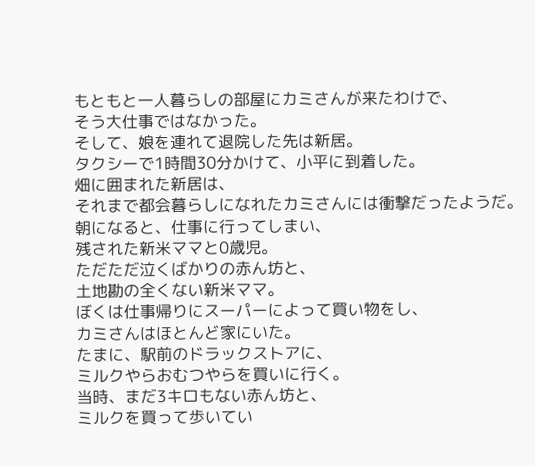もともと一人暮らしの部屋にカミさんが来たわけで、
そう大仕事ではなかった。
そして、娘を連れて退院した先は新居。
タクシーで1時間30分かけて、小平に到着した。
畑に囲まれた新居は、
それまで都会暮らしになれたカミさんには衝撃だったようだ。
朝になると、仕事に行ってしまい、
残された新米ママと0歳児。
ただただ泣くばかりの赤ん坊と、
土地勘の全くない新米ママ。
ぼくは仕事帰りにスーパーによって買い物をし、
カミさんはほとんど家にいた。
たまに、駅前のドラックストアに、
ミルクやらおむつやらを買いに行く。
当時、まだ3キロもない赤ん坊と、
ミルクを買って歩いてい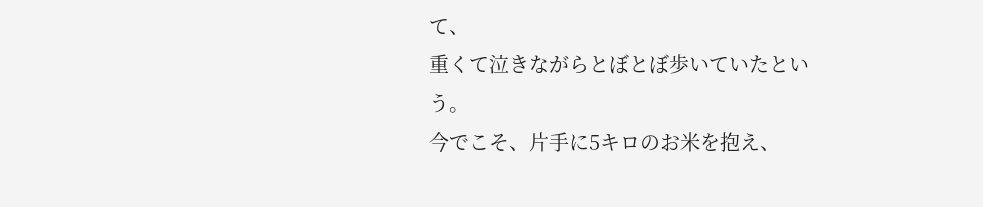て、
重くて泣きながらとぼとぼ歩いていたという。
今でこそ、片手に5キロのお米を抱え、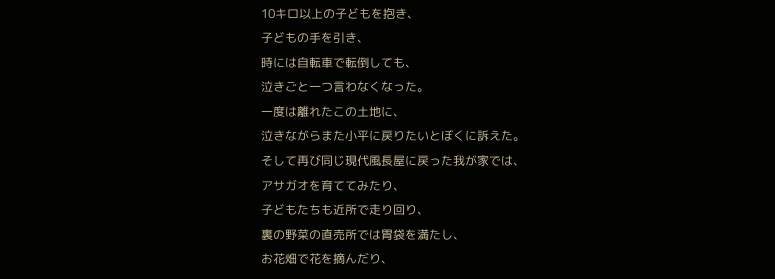10キロ以上の子どもを抱き、
子どもの手を引き、
時には自転車で転倒しても、
泣きごと一つ言わなくなった。
一度は離れたこの土地に、
泣きながらまた小平に戻りたいとぼくに訴えた。
そして再び同じ現代風長屋に戻った我が家では、
アサガオを育ててみたり、
子どもたちも近所で走り回り、
裏の野菜の直売所では胃袋を満たし、
お花畑で花を摘んだり、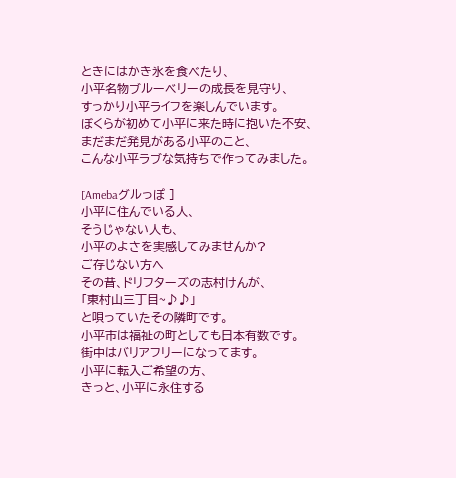ときにはかき氷を食べたり、
小平名物ブルーベリーの成長を見守り、
すっかり小平ライフを楽しんでいます。
ぼくらが初めて小平に来た時に抱いた不安、
まだまだ発見がある小平のこと、
こんな小平ラブな気持ちで作ってみました。

[Amebaグルっぽ ]
小平に住んでいる人、
そうじゃない人も、
小平のよさを実感してみませんか?
ご存じない方へ
その昔、ドリフターズの志村けんが、
「東村山三丁目~♪♪」
と唄っていたその隣町です。
小平市は福祉の町としても日本有数です。
街中はバリアフリーになってます。
小平に転入ご希望の方、
きっと、小平に永住する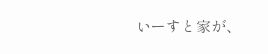いーすと家が、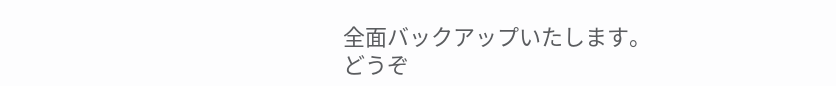全面バックアップいたします。
どうぞ